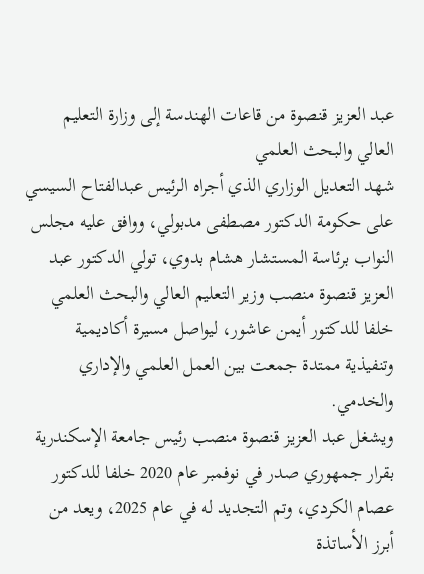عبد العزيز قنصوة من قاعات الهندسة إلى وزارة التعليم العالي والبحث العلمي
شهد التعديل الوزاري الذي أجراه الرئيس عبدالفتاح السيسي على حكومة الدكتور مصطفى مدبولي، ووافق عليه مجلس النواب برئاسة المستشار هشام بدوي، تولي الدكتور عبد العزيز قنصوة منصب وزير التعليم العالي والبحث العلمي خلفا للدكتور أيمن عاشور، ليواصل مسيرة أكاديمية وتنفيذية ممتدة جمعت بين العمل العلمي والإداري والخدمي.
ويشغل عبد العزيز قنصوة منصب رئيس جامعة الإسكندرية بقرار جمهوري صدر في نوفمبر عام 2020 خلفا للدكتور عصام الكردي، وتم التجديد له في عام 2025، ويعد من أبرز الأساتذة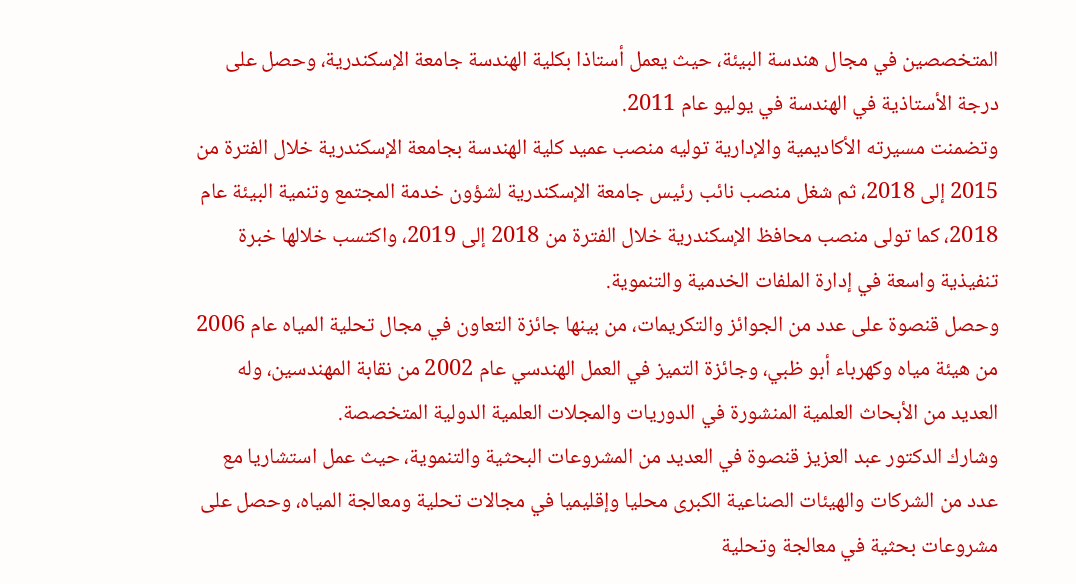المتخصصين في مجال هندسة البيئة، حيث يعمل أستاذا بكلية الهندسة جامعة الإسكندرية، وحصل على درجة الأستاذية في الهندسة في يوليو عام 2011.
وتضمنت مسيرته الأكاديمية والإدارية توليه منصب عميد كلية الهندسة بجامعة الإسكندرية خلال الفترة من 2015 إلى 2018، ثم شغل منصب نائب رئيس جامعة الإسكندرية لشؤون خدمة المجتمع وتنمية البيئة عام 2018، كما تولى منصب محافظ الإسكندرية خلال الفترة من 2018 إلى 2019، واكتسب خلالها خبرة تنفيذية واسعة في إدارة الملفات الخدمية والتنموية.
وحصل قنصوة على عدد من الجوائز والتكريمات، من بينها جائزة التعاون في مجال تحلية المياه عام 2006 من هيئة مياه وكهرباء أبو ظبي، وجائزة التميز في العمل الهندسي عام 2002 من نقابة المهندسين، وله العديد من الأبحاث العلمية المنشورة في الدوريات والمجلات العلمية الدولية المتخصصة.
وشارك الدكتور عبد العزيز قنصوة في العديد من المشروعات البحثية والتنموية، حيث عمل استشاريا مع عدد من الشركات والهيئات الصناعية الكبرى محليا وإقليميا في مجالات تحلية ومعالجة المياه، وحصل على مشروعات بحثية في معالجة وتحلية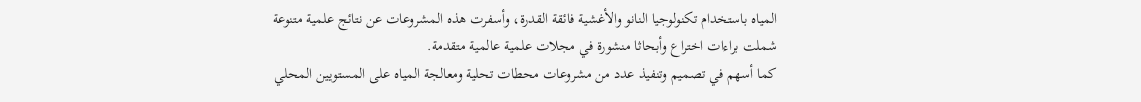المياه باستخدام تكنولوجيا النانو والأغشية فائقة القدرة، وأسفرت هذه المشروعات عن نتائج علمية متنوعة شملت براءات اختراع وأبحاثا منشورة في مجلات علمية عالمية متقدمة.
كما أسهم في تصميم وتنفيذ عدد من مشروعات محطات تحلية ومعالجة المياه على المستويين المحلي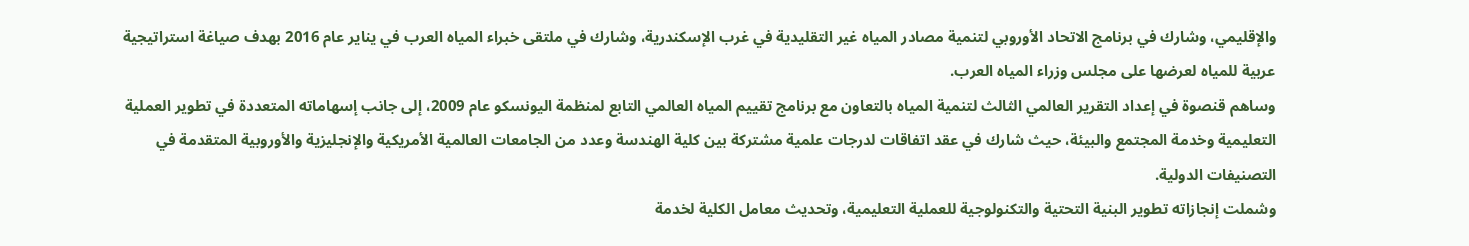والإقليمي، وشارك في برنامج الاتحاد الأوروبي لتنمية مصادر المياه غير التقليدية في غرب الإسكندرية، وشارك في ملتقى خبراء المياه العرب في يناير عام 2016 بهدف صياغة استراتيجية عربية للمياه لعرضها على مجلس وزراء المياه العرب.
وساهم قنصوة في إعداد التقرير العالمي الثالث لتنمية المياه بالتعاون مع برنامج تقييم المياه العالمي التابع لمنظمة اليونسكو عام 2009، إلى جانب إسهاماته المتعددة في تطوير العملية التعليمية وخدمة المجتمع والبيئة، حيث شارك في عقد اتفاقات لدرجات علمية مشتركة بين كلية الهندسة وعدد من الجامعات العالمية الأمريكية والإنجليزية والأوروبية المتقدمة في التصنيفات الدولية.
وشملت إنجازاته تطوير البنية التحتية والتكنولوجية للعملية التعليمية، وتحديث معامل الكلية لخدمة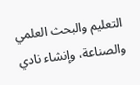التعليم والبحث العلمي والصناعة، وإنشاء نادي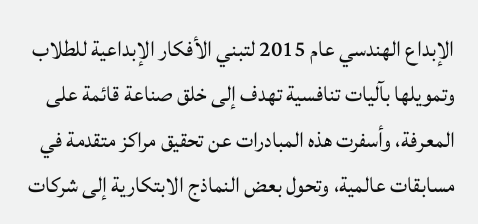الإبداع الهندسي عام 2015 لتبني الأفكار الإبداعية للطلاب وتمويلها بآليات تنافسية تهدف إلى خلق صناعة قائمة على المعرفة، وأسفرت هذه المبادرات عن تحقيق مراكز متقدمة في مسابقات عالمية، وتحول بعض النماذج الابتكارية إلى شركات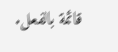قائمة بالفعل.